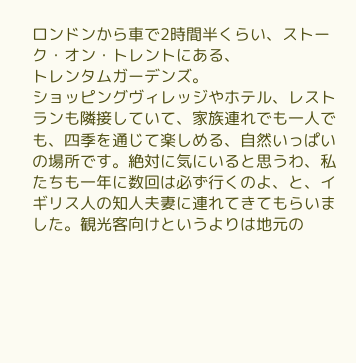ロンドンから車で2時間半くらい、ストーク・オン・トレントにある、
トレンタムガーデンズ。
ショッピングヴィレッジやホテル、レストランも隣接していて、家族連れでも一人でも、四季を通じて楽しめる、自然いっぱいの場所です。絶対に気にいると思うわ、私たちも一年に数回は必ず行くのよ、と、イギリス人の知人夫妻に連れてきてもらいました。観光客向けというよりは地元の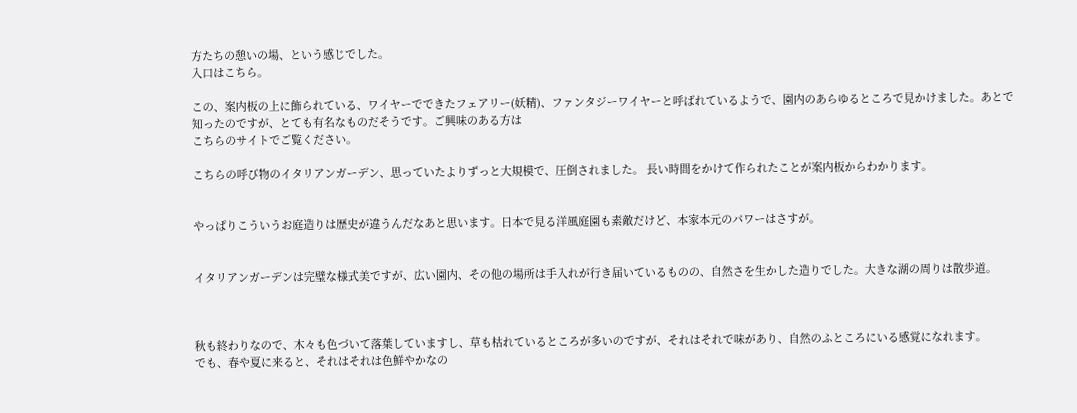方たちの憩いの場、という感じでした。
入口はこちら。

この、案内板の上に飾られている、ワイヤーでできたフェアリー(妖精)、ファンタジーワイヤーと呼ばれているようで、園内のあらゆるところで見かけました。あとで知ったのですが、とても有名なものだそうです。ご興味のある方は
こちらのサイトでご覧ください。

こちらの呼び物のイタリアンガーデン、思っていたよりずっと大規模で、圧倒されました。 長い時間をかけて作られたことが案内板からわかります。


やっぱりこういうお庭造りは歴史が違うんだなあと思います。日本で見る洋風庭園も素敵だけど、本家本元のパワーはさすが。


イタリアンガーデンは完璧な様式美ですが、広い園内、その他の場所は手入れが行き届いているものの、自然さを生かした造りでした。大きな湖の周りは散歩道。



秋も終わりなので、木々も色づいて落葉していますし、草も枯れているところが多いのですが、それはそれで味があり、自然のふところにいる感覚になれます。
でも、春や夏に来ると、それはそれは色鮮やかなの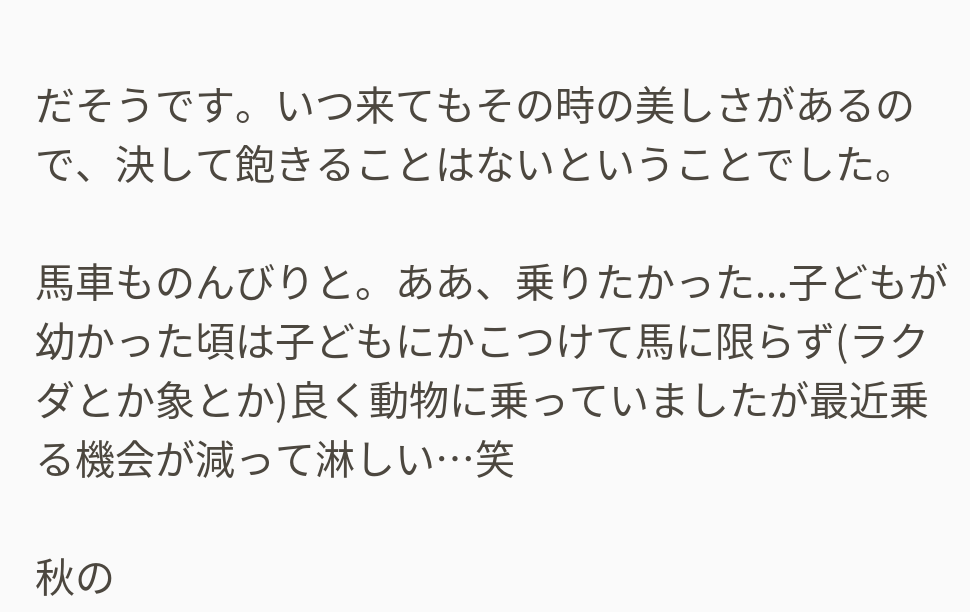だそうです。いつ来てもその時の美しさがあるので、決して飽きることはないということでした。

馬車ものんびりと。ああ、乗りたかった...子どもが幼かった頃は子どもにかこつけて馬に限らず(ラクダとか象とか)良く動物に乗っていましたが最近乗る機会が減って淋しい…笑

秋の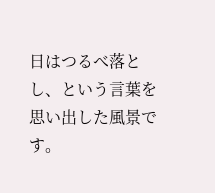日はつるべ落とし、という言葉を思い出した風景です。